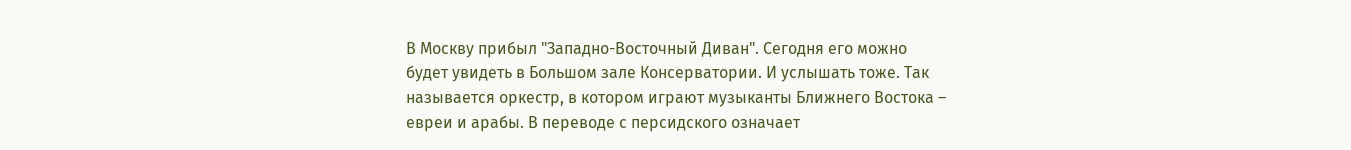В Москву прибыл "Западно-Восточный Диван". Сегодня его можно будет увидеть в Большом зале Консерватории. И услышать тоже. Так называется оркестр, в котором играют музыканты Ближнего Востока – евреи и арабы. В переводе с персидского означает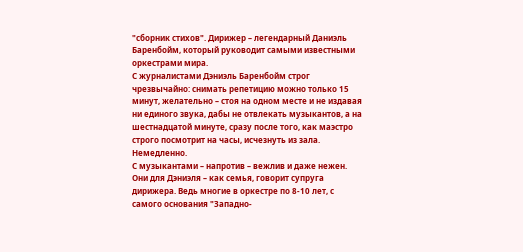"сборник стихов". Дирижер – легендарный Даниэль Баренбойм, который руководит самыми известными оркестрами мира.
С журналистами Дэниэль Баренбойм строг чрезвычайно: снимать репетицию можно только 15 минут, желательно – стоя на одном месте и не издавая ни единого звука, дабы не отвлекать музыкантов, а на шестнадцатой минуте, сразу после того, как маэстро строго посмотрит на часы, исчезнуть из зала. Немедленно.
С музыкантами – напротив – вежлив и даже нежен. Они для Дэниэля – как семья, говорит супруга дирижера. Ведь многие в оркестре по 8-10 лет, с самого основания "Западно-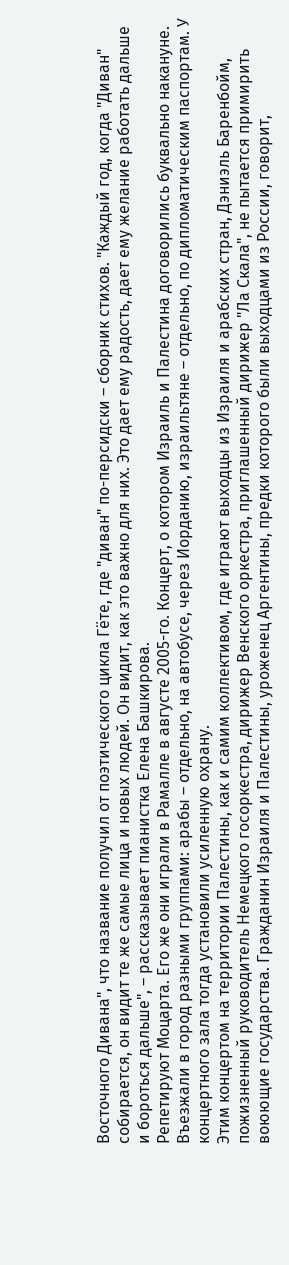Восточного Дивана", что название получил от поэтического цикла Гёте, где "диван" по-персидски – сборник стихов. "Каждый год, когда "Диван" собирается, он видит те же самые лица и новых людей. Он видит, как это важно для них. Это дает ему радость, дает ему желание работать дальше и бороться дальше", – рассказывает пианистка Елена Башкирова.
Репетируют Моцарта. Его же они играли в Рамалле в августе 2005-го. Концерт, о котором Израиль и Палестина договорились буквально накануне. Въезжали в город разными группами: арабы – отдельно, на автобусе, через Иорданию, израильтяне – отдельно, по дипломатическим паспортам. У концертного зала тогда установили усиленную охрану.
Этим концертом на территории Палестины, как и самим коллективом, где играют выходцы из Израиля и арабских стран, Дэниэль Баренбойм, пожизненный руководитель Немецкого госоркестра, дирижер Венского оркестра, приглашенный дирижер "Ла Скала", не пытается примирить воюющие государства. Гражданин Израиля и Палестины, уроженец Аргентины, предки которого были выходцами из России, говорит,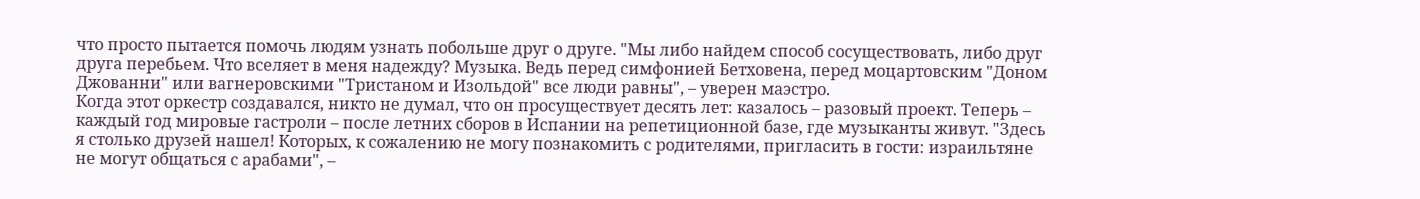что просто пытается помочь людям узнать побольше друг о друге. "Мы либо найдем способ сосуществовать, либо друг друга перебьем. Что вселяет в меня надежду? Музыка. Ведь перед симфонией Бетховена, перед моцартовским "Доном Джованни" или вагнеровскими "Тристаном и Изольдой" все люди равны", – уверен маэстро.
Когда этот оркестр создавался, никто не думал, что он просуществует десять лет: казалось – разовый проект. Теперь – каждый год мировые гастроли – после летних сборов в Испании на репетиционной базе, где музыканты живут. "Здесь я столько друзей нашел! Которых, к сожалению не могу познакомить с родителями, пригласить в гости: израильтяне не могут общаться с арабами", –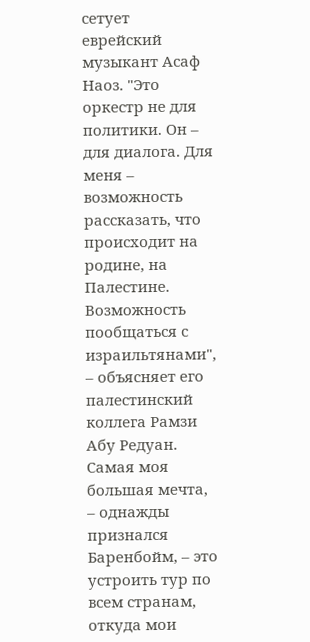сетует еврейский музыкант Асаф Наоз. "Это оркестр не для политики. Он – для диалога. Для меня – возможность рассказать, что происходит на родине, на Палестине. Возможность пообщаться с израильтянами", – объясняет его палестинский коллега Рамзи Абу Редуан.
Самая моя большая мечта, – однажды признался Баренбойм, – это устроить тур по всем странам, откуда мои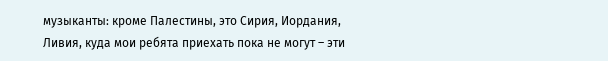музыканты: кроме Палестины, это Сирия, Иордания, Ливия, куда мои ребята приехать пока не могут – эти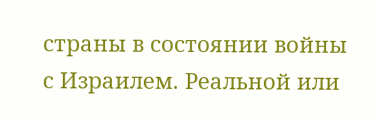страны в состоянии войны с Израилем. Реальной или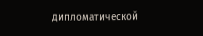дипломатической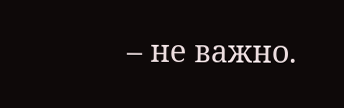– не важно.